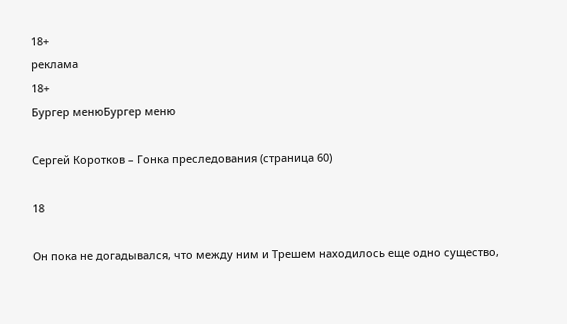18+
реклама
18+
Бургер менюБургер меню

Сергей Коротков – Гонка преследования (страница 60)

18

Он пока не догадывался, что между ним и Трешем находилось еще одно существо,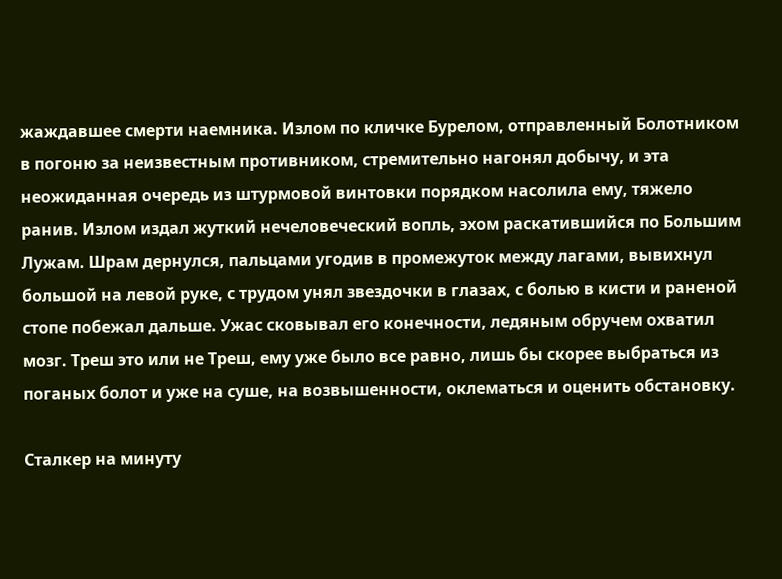жаждавшее смерти наемника. Излом по кличке Бурелом, отправленный Болотником в погоню за неизвестным противником, стремительно нагонял добычу, и эта неожиданная очередь из штурмовой винтовки порядком насолила ему, тяжело ранив. Излом издал жуткий нечеловеческий вопль, эхом раскатившийся по Большим Лужам. Шрам дернулся, пальцами угодив в промежуток между лагами, вывихнул большой на левой руке, с трудом унял звездочки в глазах, с болью в кисти и раненой стопе побежал дальше. Ужас сковывал его конечности, ледяным обручем охватил мозг. Треш это или не Треш, ему уже было все равно, лишь бы скорее выбраться из поганых болот и уже на суше, на возвышенности, оклематься и оценить обстановку.

Сталкер на минуту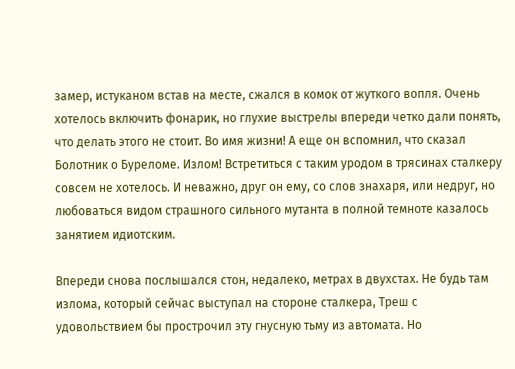замер, истуканом встав на месте, сжался в комок от жуткого вопля. Очень хотелось включить фонарик, но глухие выстрелы впереди четко дали понять, что делать этого не стоит. Во имя жизни! А еще он вспомнил, что сказал Болотник о Буреломе. Излом! Встретиться с таким уродом в трясинах сталкеру совсем не хотелось. И неважно, друг он ему, со слов знахаря, или недруг, но любоваться видом страшного сильного мутанта в полной темноте казалось занятием идиотским.

Впереди снова послышался стон, недалеко, метрах в двухстах. Не будь там излома, который сейчас выступал на стороне сталкера, Треш с удовольствием бы прострочил эту гнусную тьму из автомата. Но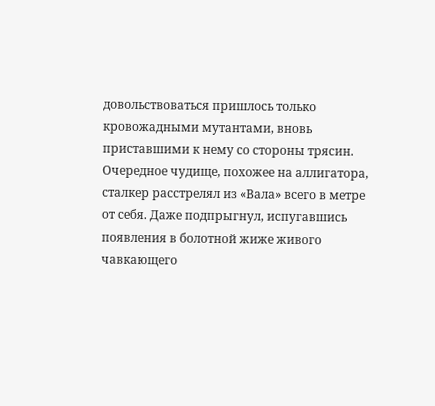довольствоваться пришлось только кровожадными мутантами, вновь приставшими к нему со стороны трясин. Очередное чудище, похожее на аллигатора, сталкер расстрелял из «Вала» всего в метре от себя. Даже подпрыгнул, испугавшись появления в болотной жиже живого чавкающего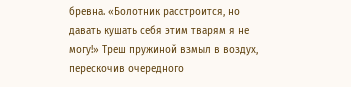бревна. «Болотник расстроится, но давать кушать себя этим тварям я не могу!» Треш пружиной взмыл в воздух, перескочив очередного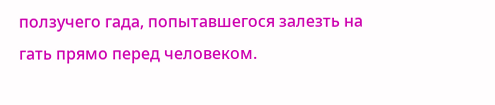ползучего гада, попытавшегося залезть на гать прямо перед человеком.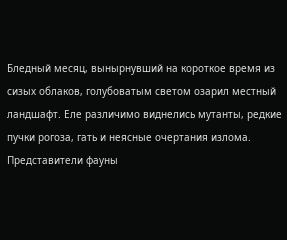Бледный месяц, вынырнувший на короткое время из сизых облаков, голубоватым светом озарил местный ландшафт. Еле различимо виднелись мутанты, редкие пучки рогоза, гать и неясные очертания излома. Представители фауны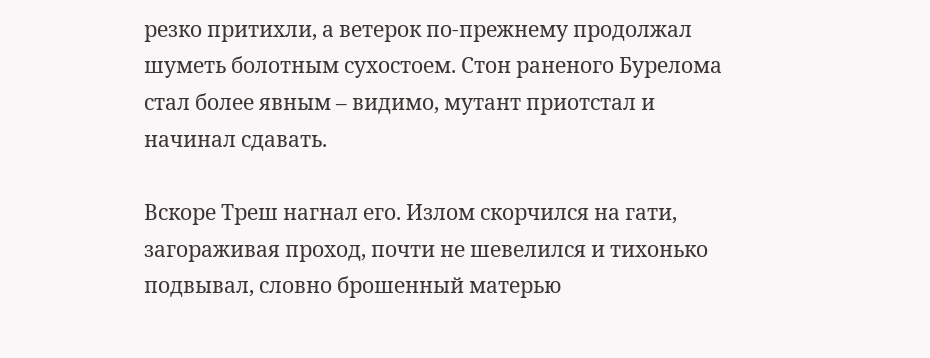резко притихли, а ветерок по-прежнему продолжал шуметь болотным сухостоем. Стон раненого Бурелома стал более явным – видимо, мутант приотстал и начинал сдавать.

Вскоре Треш нагнал его. Излом скорчился на гати, загораживая проход, почти не шевелился и тихонько подвывал, словно брошенный матерью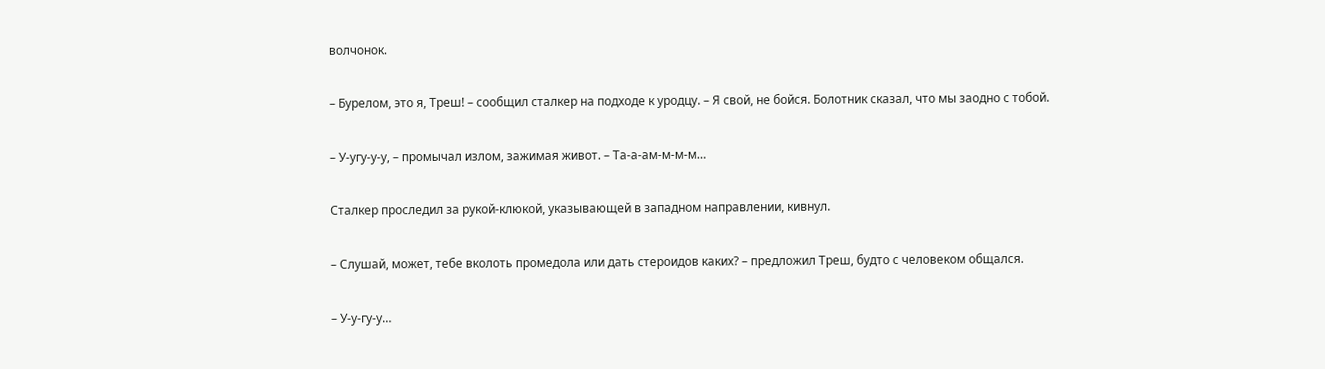волчонок.

– Бурелом, это я, Треш! – сообщил сталкер на подходе к уродцу. – Я свой, не бойся. Болотник сказал, что мы заодно с тобой.

– У-угу-у-у, – промычал излом, зажимая живот. – Та-а-ам-м-м-м…

Сталкер проследил за рукой-клюкой, указывающей в западном направлении, кивнул.

– Слушай, может, тебе вколоть промедола или дать стероидов каких? – предложил Треш, будто с человеком общался.

– У-у-гу-у…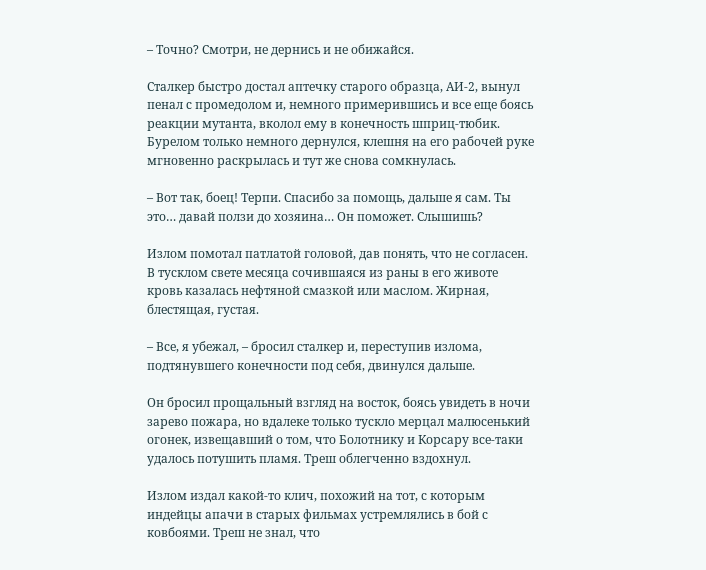– Точно? Смотри, не дернись и не обижайся.

Сталкер быстро достал аптечку старого образца, АИ-2, вынул пенал с промедолом и, немного примерившись и все еще боясь реакции мутанта, вколол ему в конечность шприц-тюбик. Бурелом только немного дернулся, клешня на его рабочей руке мгновенно раскрылась и тут же снова сомкнулась.

– Вот так, боец! Терпи. Спасибо за помощь, дальше я сам. Ты это… давай ползи до хозяина… Он поможет. Слышишь?

Излом помотал патлатой головой, дав понять, что не согласен. В тусклом свете месяца сочившаяся из раны в его животе кровь казалась нефтяной смазкой или маслом. Жирная, блестящая, густая.

– Все, я убежал, – бросил сталкер и, переступив излома, подтянувшего конечности под себя, двинулся дальше.

Он бросил прощальный взгляд на восток, боясь увидеть в ночи зарево пожара, но вдалеке только тускло мерцал малюсенький огонек, извещавший о том, что Болотнику и Корсару все-таки удалось потушить пламя. Треш облегченно вздохнул.

Излом издал какой-то клич, похожий на тот, с которым индейцы апачи в старых фильмах устремлялись в бой с ковбоями. Треш не знал, что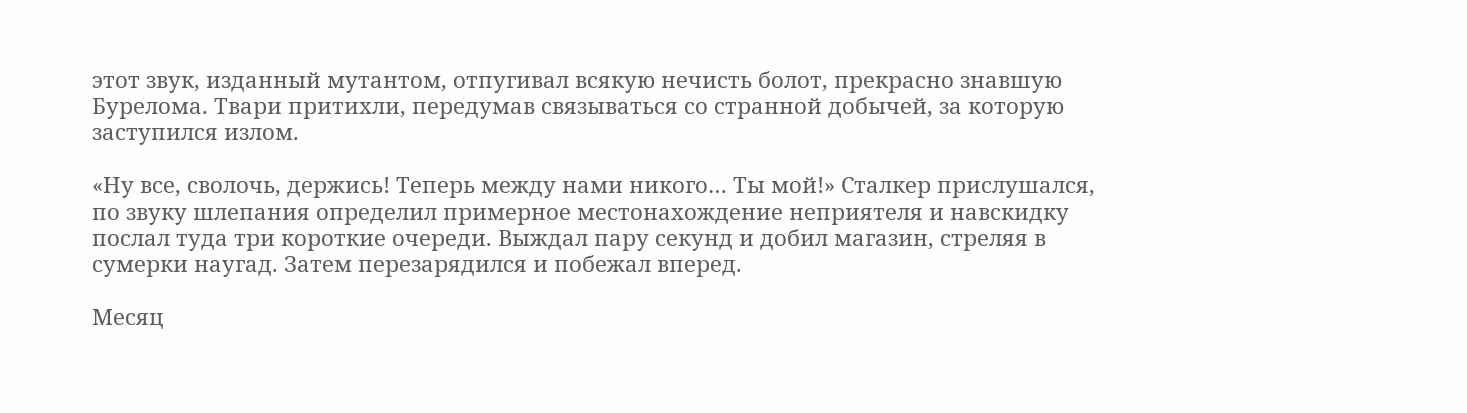этот звук, изданный мутантом, отпугивал всякую нечисть болот, прекрасно знавшую Бурелома. Твари притихли, передумав связываться со странной добычей, за которую заступился излом.

«Ну все, сволочь, держись! Теперь между нами никого… Ты мой!» Сталкер прислушался, по звуку шлепания определил примерное местонахождение неприятеля и навскидку послал туда три короткие очереди. Выждал пару секунд и добил магазин, стреляя в сумерки наугад. Затем перезарядился и побежал вперед.

Месяц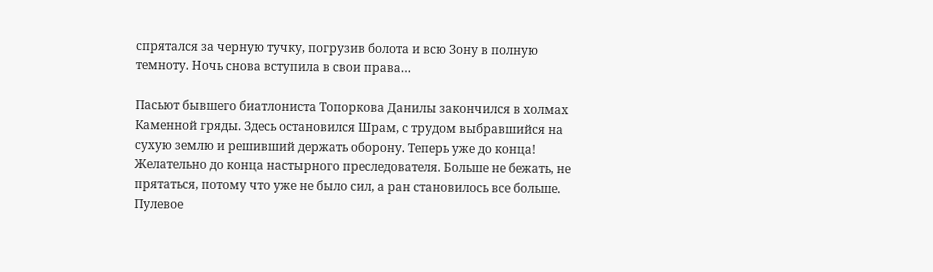спрятался за черную тучку, погрузив болота и всю Зону в полную темноту. Ночь снова вступила в свои права…

Пасьют бывшего биатлониста Топоркова Данилы закончился в холмах Каменной гряды. Здесь остановился Шрам, с трудом выбравшийся на сухую землю и решивший держать оборону. Теперь уже до конца! Желательно до конца настырного преследователя. Больше не бежать, не прятаться, потому что уже не было сил, а ран становилось все больше. Пулевое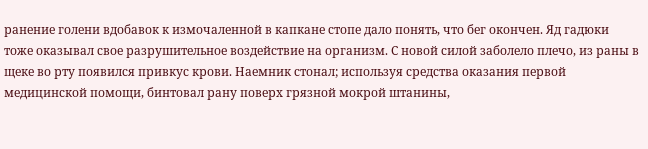ранение голени вдобавок к измочаленной в капкане стопе дало понять, что бег окончен. Яд гадюки тоже оказывал свое разрушительное воздействие на организм. С новой силой заболело плечо, из раны в щеке во рту появился привкус крови. Наемник стонал; используя средства оказания первой медицинской помощи, бинтовал рану поверх грязной мокрой штанины,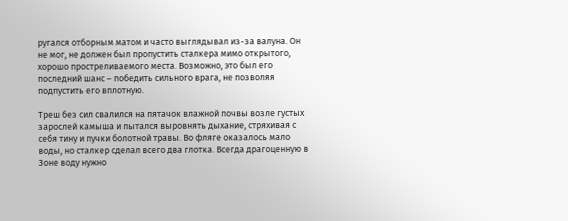ругался отборным матом и часто выглядывал из-за валуна. Он не мог, не должен был пропустить сталкера мимо открытого, хорошо простреливаемого места. Возможно, это был его последний шанс – победить сильного врага, не позволяя подпустить его вплотную.

Треш без сил свалился на пятачок влажной почвы возле густых зарослей камыша и пытался выровнять дыхание, стряхивая с себя тину и пучки болотной травы. Во фляге оказалось мало воды, но сталкер сделал всего два глотка. Всегда драгоценную в Зоне воду нужно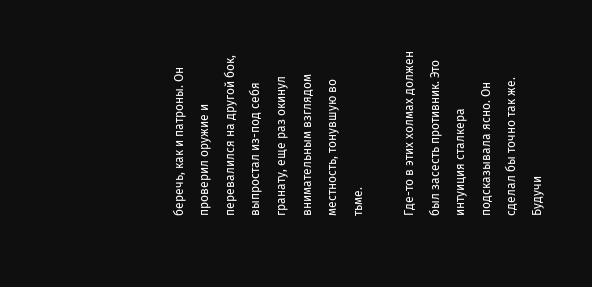беречь, как и патроны. Он проверил оружие и перевалился на другой бок, выпростал из-под себя гранату, еще раз окинул внимательным взглядом местность, тонувшую во тьме.

Где-то в этих холмах должен был засесть противник. Это интуиция сталкера подсказывала ясно. Он сделал бы точно так же. Будучи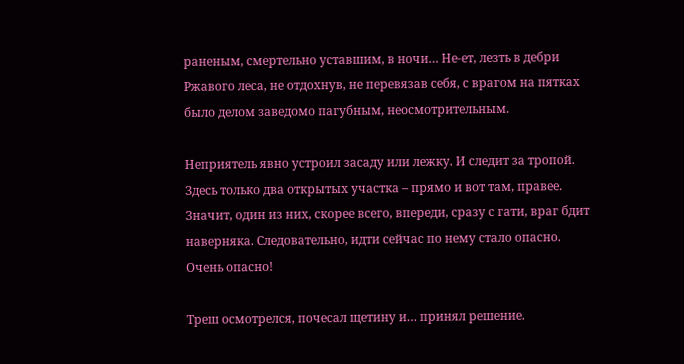раненым, смертельно уставшим, в ночи… Не-ет, лезть в дебри Ржавого леса, не отдохнув, не перевязав себя, с врагом на пятках было делом заведомо пагубным, неосмотрительным.

Неприятель явно устроил засаду или лежку. И следит за тропой. Здесь только два открытых участка – прямо и вот там, правее. Значит, один из них, скорее всего, впереди, сразу с гати, враг бдит наверняка. Следовательно, идти сейчас по нему стало опасно. Очень опасно!

Треш осмотрелся, почесал щетину и… принял решение.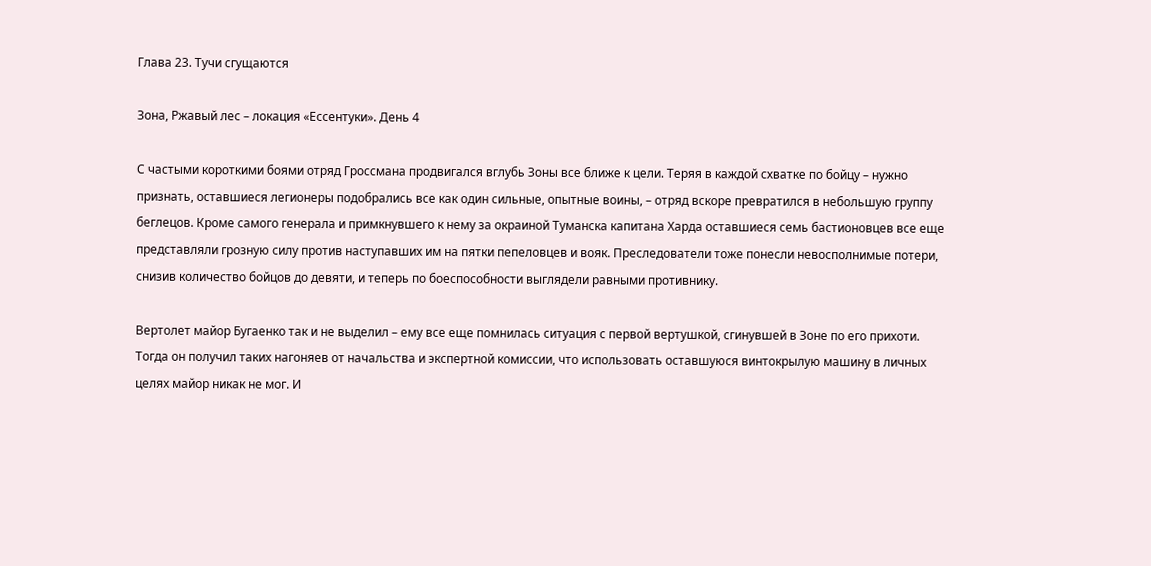Глава 23. Тучи сгущаются

Зона, Ржавый лес – локация «Ессентуки». День 4

С частыми короткими боями отряд Гроссмана продвигался вглубь Зоны все ближе к цели. Теряя в каждой схватке по бойцу – нужно признать, оставшиеся легионеры подобрались все как один сильные, опытные воины, – отряд вскоре превратился в небольшую группу беглецов. Кроме самого генерала и примкнувшего к нему за окраиной Туманска капитана Харда оставшиеся семь бастионовцев все еще представляли грозную силу против наступавших им на пятки пепеловцев и вояк. Преследователи тоже понесли невосполнимые потери, снизив количество бойцов до девяти, и теперь по боеспособности выглядели равными противнику.

Вертолет майор Бугаенко так и не выделил – ему все еще помнилась ситуация с первой вертушкой, сгинувшей в Зоне по его прихоти. Тогда он получил таких нагоняев от начальства и экспертной комиссии, что использовать оставшуюся винтокрылую машину в личных целях майор никак не мог. И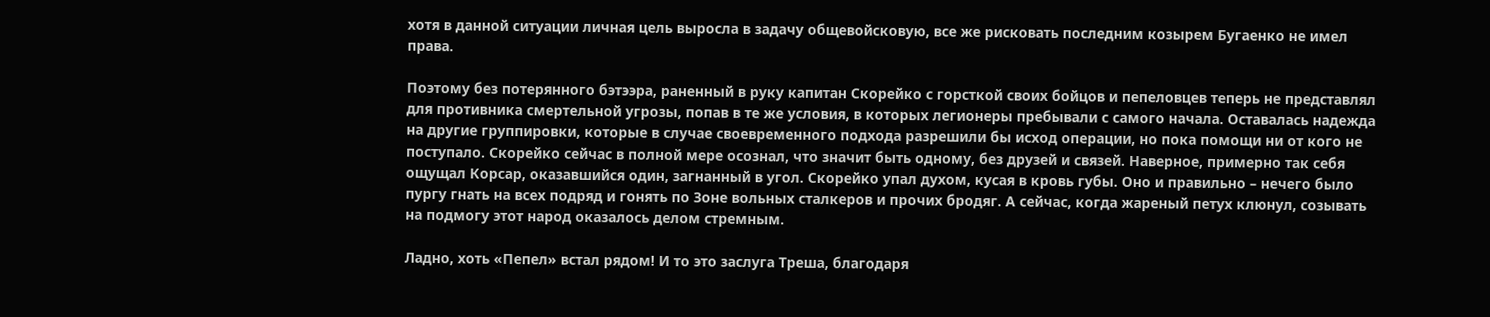хотя в данной ситуации личная цель выросла в задачу общевойсковую, все же рисковать последним козырем Бугаенко не имел права.

Поэтому без потерянного бэтээра, раненный в руку капитан Скорейко с горсткой своих бойцов и пепеловцев теперь не представлял для противника смертельной угрозы, попав в те же условия, в которых легионеры пребывали с самого начала. Оставалась надежда на другие группировки, которые в случае своевременного подхода разрешили бы исход операции, но пока помощи ни от кого не поступало. Скорейко сейчас в полной мере осознал, что значит быть одному, без друзей и связей. Наверное, примерно так себя ощущал Корсар, оказавшийся один, загнанный в угол. Скорейко упал духом, кусая в кровь губы. Оно и правильно – нечего было пургу гнать на всех подряд и гонять по Зоне вольных сталкеров и прочих бродяг. А сейчас, когда жареный петух клюнул, созывать на подмогу этот народ оказалось делом стремным.

Ладно, хоть «Пепел» встал рядом! И то это заслуга Треша, благодаря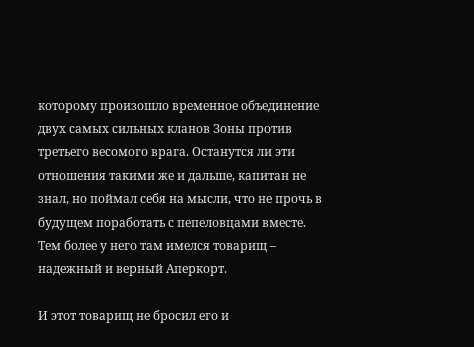которому произошло временное объединение двух самых сильных кланов Зоны против третьего весомого врага. Останутся ли эти отношения такими же и дальше, капитан не знал, но поймал себя на мысли, что не прочь в будущем поработать с пепеловцами вместе. Тем более у него там имелся товарищ – надежный и верный Аперкорт.

И этот товарищ не бросил его и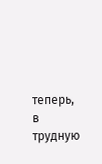теперь, в трудную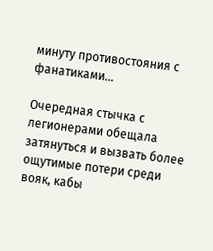минуту противостояния с фанатиками…

Очередная стычка с легионерами обещала затянуться и вызвать более ощутимые потери среди вояк, кабы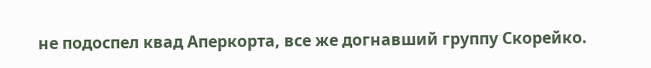не подоспел квад Аперкорта, все же догнавший группу Скорейко.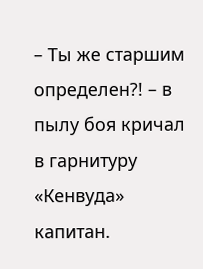– Ты же старшим определен?! – в пылу боя кричал в гарнитуру «Кенвуда» капитан.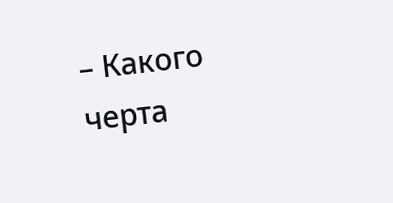– Какого черта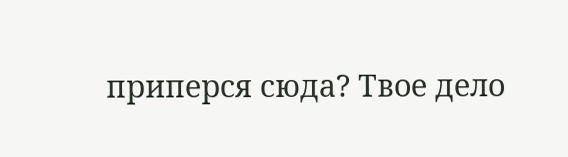приперся сюда? Твое дело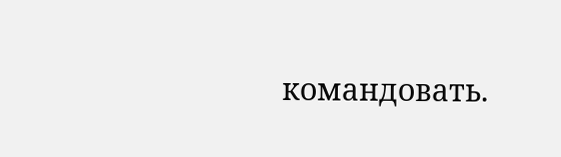командовать.